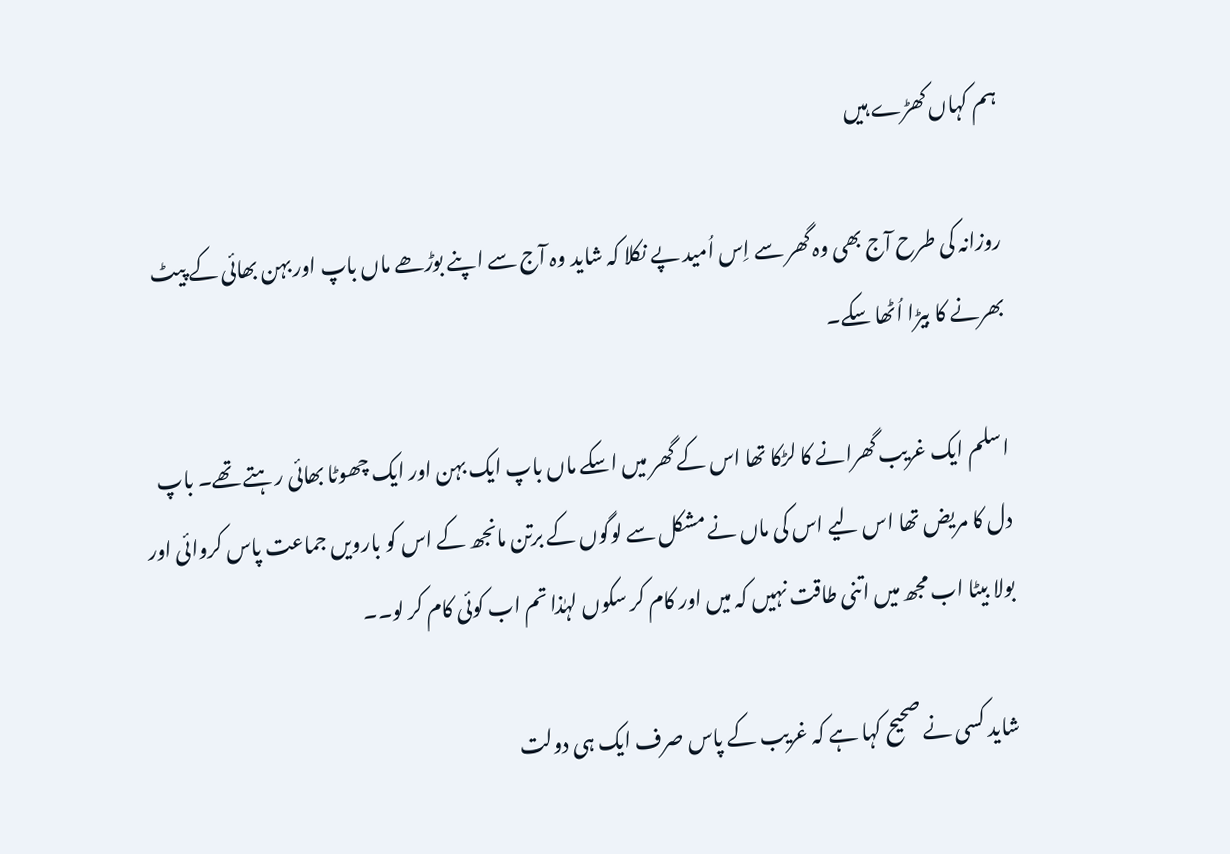ہم کہاں کھڑے ہیں

روزانہ کی طرح آج بھی وہ گھر سے اِس اُمید پے نکلا کہ شاید وہ آج سے اپنے بوڑھے ماں باپ اور بہن بھائی کے پیٹ بھرنے کا بیڑا اُٹھا سکے۔

اسلم ایک غریب گھرانے کا لڑکا تھا اس کے گھر میں اسکے ماں باپ ایک بہن اور ایک چھوٹا بھائی رہتے تھے۔ باپ دل کا مریض تھا اس لیے اس کی ماں نے مشکل سے لوگوں کے برتن مانجھ کے اس کو بارویں جماعت پاس کروائی اور بولا بیٹا اب مجھ میں اتنی طاقت نہیں کہ میں اور کام کر سکوں لہٰذا تم اب کوئی کام کر لو۔۔

شاید کسی نے صحیح کہا ہے کہ غریب کے پاس صرف ایک ہی دولت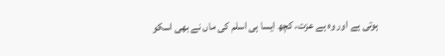ہوتی ہے اور وہ ہے عزت، کچھ ایسا ہی اسلم کی ماں نے بھی اسکو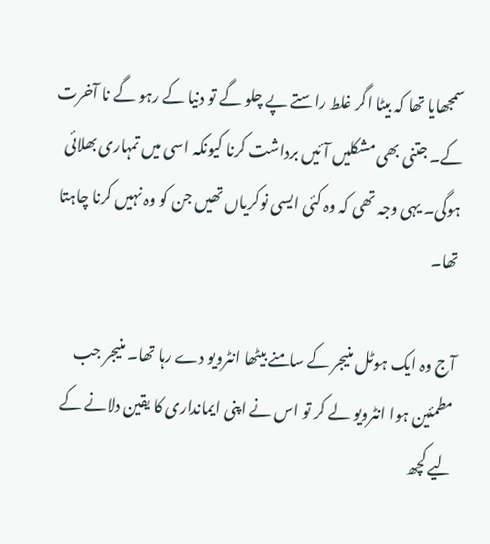سمجھایا تھا کہ بیٹا اگر غلط راستے پے چلو گے تو دنیا کے رہو گے نا آخرت کے۔ جتنی بھی مشکلیں آئیں برداشت کرنا کیونکہ اسی میں تمہاری بھلائی ہوگی۔ یہی وجہ تھی کہ وہ کئی ایسی نوکریاں تھیں جن کو وہ نہیں کرنا چاہتا تھا۔

آج وہ ایک ہوٹل منیجر کے سامنے بیٹھا انٹرویو دے رہا تھا۔ منیجر جب مطمئین ہوا انٹرویو لے کر تو اس نے اپنی ایمانداری کا یقین دلانے کے لیے کچھ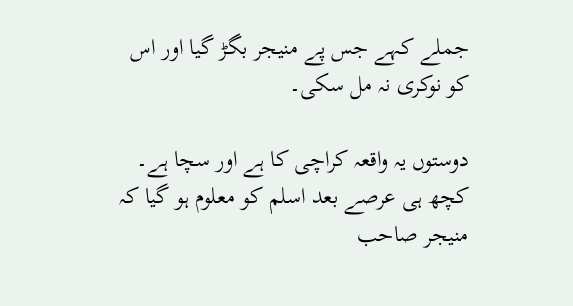جملے کہے جس پے منیجر بگڑ گیا اور اس کو نوکری نہ مل سکی۔

دوستوں یہ واقعہ کراچی کا ہے اور سچا ہے۔ کچھ ہی عرصے بعد اسلم کو معلوم ہو گیا کہ منیجر صاحب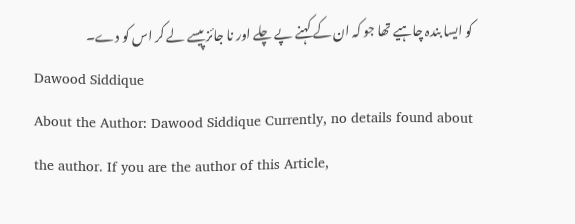کو ایسا بندہ چاہیے تھا جو کہ ان کے کہنے پے چلے اور نا جائز پیسے لے کر اس کو دے۔
Dawood Siddique
About the Author: Dawood Siddique Currently, no details found about the author. If you are the author of this Article,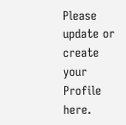Please update or create your Profile here.